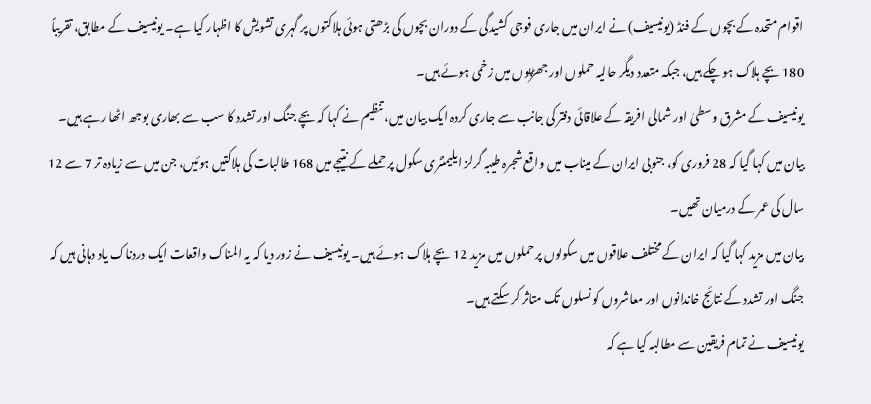اقوام متحدہ کے بچوں کے فنڈ (یونیسیف) نے ایران میں جاری فوجی کشیدگی کے دوران بچوں کی بڑھتی ہوئی ہلاکتوں پر گہری تشویش کا اظہار کیا ہے۔ یونیسیف کے مطابق، تقریباً 180 بچے ہلاک ہو چکے ہیں، جبکہ متعدد دیگر حالیہ حملوں اور جھڑپوں میں زخمی ہوئے ہیں۔
یونیسیف کے مشرق وسطیٰ اور شمالی افریقہ کے علاقائی دفتر کی جانب سے جاری کردہ ایک بیان میں، تنظیم نے کہا کہ بچے جنگ اور تشدد کا سب سے بھاری بوجھ اٹھا رہے ہیں۔ بیان میں کہا گیا کہ 28 فروری کو، جنوبی ایران کے میناب میں واقع شجرہ طیبہ گرلز ایلیمنٹری سکول پر حملے کے نتیجے میں 168 طالبات کی ہلاکتیں ہوئیں، جن میں سے زیادہ تر 7 سے 12 سال کی عمر کے درمیان تھیں۔
بیان میں مزید کہا گیا کہ ایران کے مختلف علاقوں میں سکولوں پر حملوں میں مزید 12 بچے ہلاک ہوئے ہیں۔ یونیسیف نے زور دیا کہ یہ المناک واقعات ایک دردناک یاد دہانی ہیں کہ جنگ اور تشدد کے نتائج خاندانوں اور معاشروں کو نسلوں تک متاثر کر سکتے ہیں۔
یونیسیف نے تمام فریقین سے مطالبہ کیا ہے کہ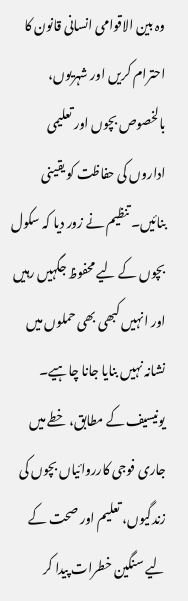وہ بین الاقوامی انسانی قانون کا احترام کریں اور شہریوں، بالخصوص بچوں اور تعلیمی اداروں کی حفاظت کو یقینی بنائیں۔ تنظیم نے زور دیا کہ سکول بچوں کے لیے محفوظ جگہیں رہیں اور انہیں کبھی بھی حملوں میں نشانہ نہیں بنایا جانا چاہیے۔
یونیسیف کے مطابق، خطے میں جاری فوجی کارروائیاں بچوں کی زندگیوں، تعلیم اور صحت کے لیے سنگین خطرات پیدا کر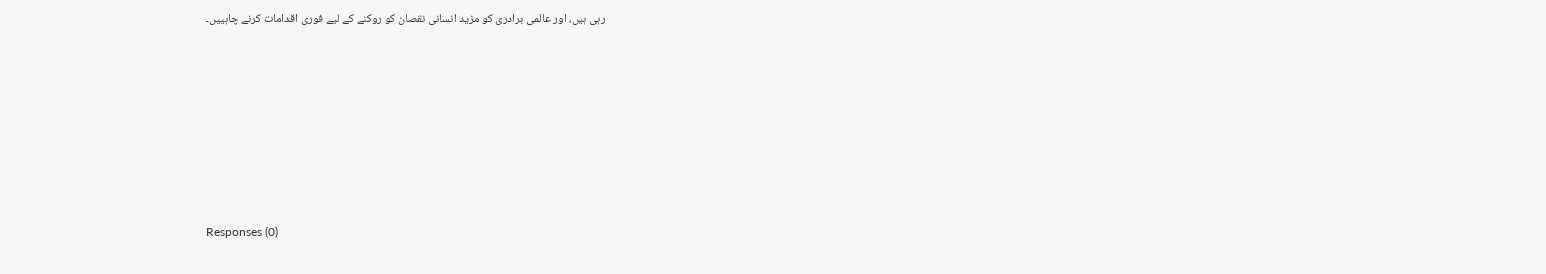رہی ہیں، اور عالمی برادری کو مزید انسانی نقصان کو روکنے کے لیے فوری اقدامات کرنے چاہییں۔







Responses (0)